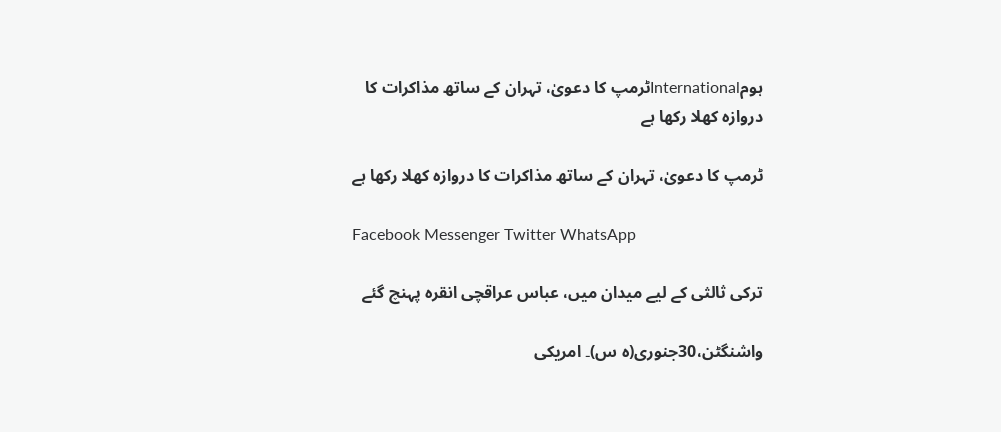ہومInternationalٹرمپ کا دعویٰ، تہران کے ساتھ مذاکرات کا دروازہ کھلا رکھا ہے

ٹرمپ کا دعویٰ، تہران کے ساتھ مذاکرات کا دروازہ کھلا رکھا ہے

Facebook Messenger Twitter WhatsApp

ترکی ثالثی کے لیے میدان میں، عباس عراقچی انقرہ پہنچ گئے

واشنگٹن،30جنوری(ہ س)۔ امریکی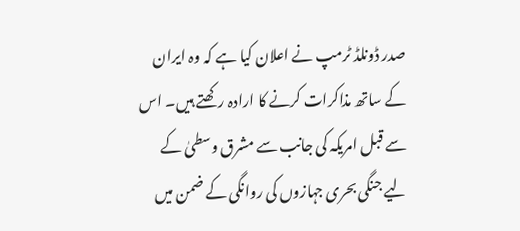صدر ڈونلڈ ٹرمپ نے اعلان کیا ہے کہ وہ ایران کے ساتھ مذاکرات کرنے کا ارادہ رکھتے ہیں۔ اس سے قبل امریکہ کی جانب سے مشرق وسطیٰ کے لیے جنگی بحری جہازوں کی روانگی کے ضمن میں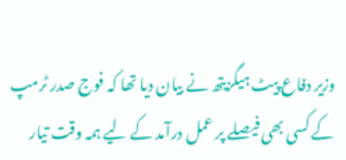وزیر دفاع پیٹ ہیگزیتھ نے بیان دیا تھا کہ فوج صدر ٹرمپ کے کسی بھی فیصلے پر عمل درآمد کے لیے ہمہ وقت تیار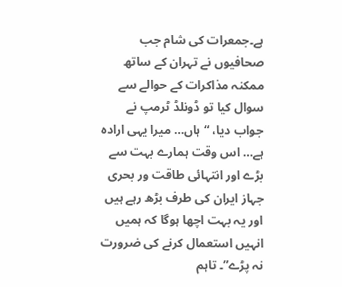ہے۔جمعرات کی شام جب صحافیوں نے تہران کے ساتھ ممکنہ مذاکرات کے حوالے سے سوال کیا تو ڈونلڈ ٹرمپ نے جواب دیا، “ہاں… میرا یہی ارادہ ہے… اس وقت ہمارے بہت سے بڑے اور انتہائی طاقت ور بحری جہاز ایران کی طرف بڑھ رہے ہیں اور یہ بہت اچھا ہوگا کہ ہمیں انہیں استعمال کرنے کی ضرورت نہ پڑے”۔ تاہم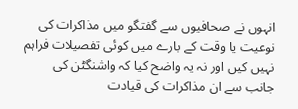انہوں نے صحافیوں سے گفتگو میں مذاکرات کی نوعیت یا وقت کے بارے میں کوئی تفصیلات فراہم نہیں کیں اور نہ یہ واضح کیا کہ واشنگٹن کی جانب سے ان مذاکرات کی قیادت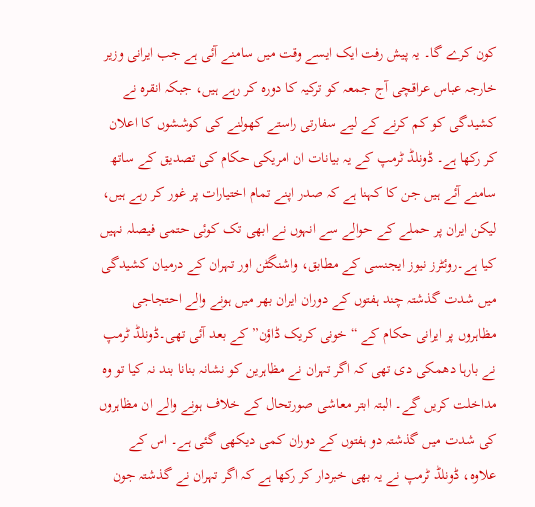کون کرے گا۔ یہ پیش رفت ایک ایسے وقت میں سامنے آئی ہے جب ایرانی وزیر خارجہ عباس عراقچی آج جمعہ کو ترکیہ کا دورہ کر رہے ہیں، جبکہ انقرہ نے کشیدگی کو کم کرنے کے لیے سفارتی راستے کھولنے کی کوششوں کا اعلان کر رکھا ہے۔ ڈونلڈ ٹرمپ کے یہ بیانات ان امریکی حکام کی تصدیق کے ساتھ سامنے آئے ہیں جن کا کہنا ہے کہ صدر اپنے تمام اختیارات پر غور کر رہے ہیں، لیکن ایران پر حملے کے حوالے سے انہوں نے ابھی تک کوئی حتمی فیصلہ نہیں کیا ہے۔روئٹرز نیوز ایجنسی کے مطابق، واشنگٹن اور تہران کے درمیان کشیدگی میں شدت گذشتہ چند ہفتوں کے دوران ایران بھر میں ہونے والے احتجاجی مظاہروں پر ایرانی حکام کے “خونی کریک ڈاؤن” کے بعد آئی تھی۔ڈونلڈ ٹرمپ نے بارہا دھمکی دی تھی کہ اگر تہران نے مظاہرین کو نشانہ بنانا بند نہ کیا تو وہ مداخلت کریں گے۔ البتہ ابتر معاشی صورتحال کے خلاف ہونے والے ان مظاہروں کی شدت میں گذشتہ دو ہفتوں کے دوران کمی دیکھی گئی ہے۔ اس کے علاوہ، ڈونلڈ ٹرمپ نے یہ بھی خبردار کر رکھا ہے کہ اگر تہران نے گذشتہ جون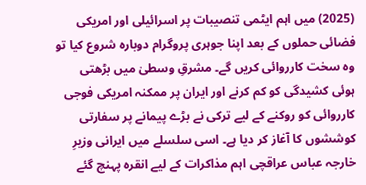(2025) میں اہم ایٹمی تنصیبات پر اسرائیلی اور امریکی فضائی حملوں کے بعد اپنا جوہری پروگرام دوبارہ شروع کیا تو وہ سخت کارروائی کریں گے۔ مشرقِ وسطیٰ میں بڑھتی ہوئی کشیدگی کو کم کرنے اور ایران پر ممکنہ امریکی فوجی کارروائی کو روکنے کے لیے ترکی نے بڑے پیمانے پر سفارتی کوششوں کا آغاز کر دیا ہے۔ اسی سلسلے میں ایرانی وزیرِ خارجہ عباس عراقچی اہم مذاکرات کے لیے انقرہ پہنچ گئے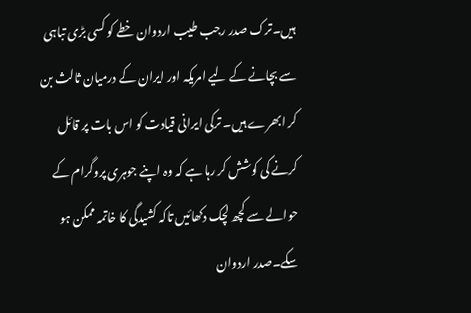ہیں۔ترک صدر رجب طیب اردوان خطے کو کسی بڑی تباہی سے بچانے کے لیے امریکہ اور ایران کے درمیان ثالث بن کر ابھرے ہیں۔ ترکی ایرانی قیادت کو اس بات پر قائل کرنے کی کوشش کر رہا ہے کہ وہ اپنے جوہری پروگرام کے حوالے سے کچھ لچک دکھائیں تاکہ کشیدگی کا خاتمہ ممکن ہو سکے۔صدر اردوان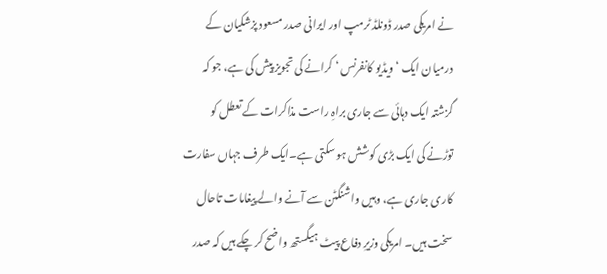نے امریکی صدر ڈونلڈ ٹرمپ اور ایرانی صدر مسعود پزشکیان کے درمیان ایک ‘ویڈیو کانفرنس ‘ کرانے کی تجویز پیش کی ہے، جو کہ گزشتہ ایک دہائی سے جاری براہِ راست مذاکرات کے تعطل کو توڑنے کی ایک بڑی کوشش ہو سکتی ہے۔ایک طرف جہاں سفارت کاری جاری ہے، وہیں واشنگٹن سے آنے والے پیغامات تاحال سخت ہیں۔ امریکی وزیرِ دفاع پیٹ ہیگستھ واضح کر چکے ہیں کہ صدر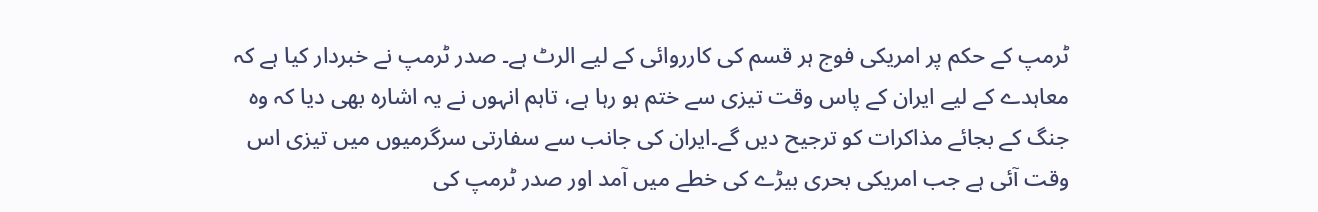ٹرمپ کے حکم پر امریکی فوج ہر قسم کی کارروائی کے لیے الرٹ ہے۔ صدر ٹرمپ نے خبردار کیا ہے کہ معاہدے کے لیے ایران کے پاس وقت تیزی سے ختم ہو رہا ہے، تاہم انہوں نے یہ اشارہ بھی دیا کہ وہ جنگ کے بجائے مذاکرات کو ترجیح دیں گے۔ایران کی جانب سے سفارتی سرگرمیوں میں تیزی اس وقت آئی ہے جب امریکی بحری بیڑے کی خطے میں آمد اور صدر ٹرمپ کی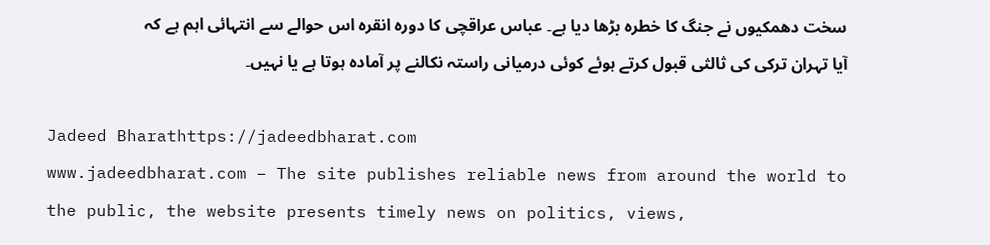سخت دھمکیوں نے جنگ کا خطرہ بڑھا دیا ہے۔ عباس عراقچی کا دورہ انقرہ اس حوالے سے انتہائی اہم ہے کہ آیا تہران ترکی کی ثالثی قبول کرتے ہوئے کوئی درمیانی راستہ نکالنے پر آمادہ ہوتا ہے یا نہیں۔

Jadeed Bharathttps://jadeedbharat.com
www.jadeedbharat.com – The site publishes reliable news from around the world to the public, the website presents timely news on politics, views,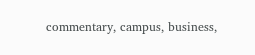commentary, campus, business,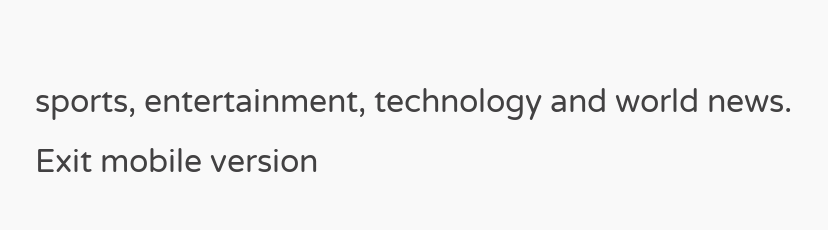sports, entertainment, technology and world news.
Exit mobile version